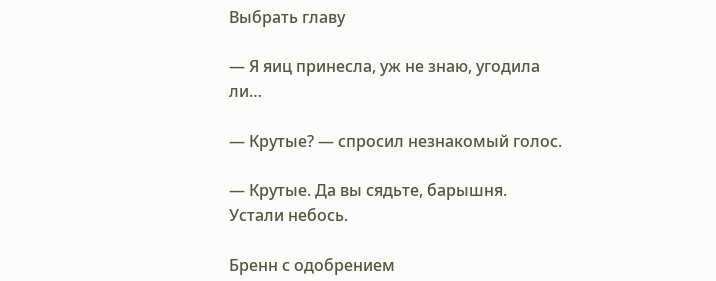Выбрать главу

— Я яиц принесла, уж не знаю, угодила ли…

— Крутые? — спросил незнакомый голос.

— Крутые. Да вы сядьте, барышня. Устали небось.

Бренн с одобрением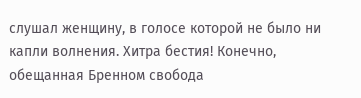слушал женщину, в голосе которой не было ни капли волнения. Хитра бестия! Конечно, обещанная Бренном свобода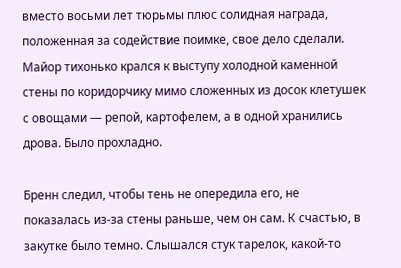вместо восьми лет тюрьмы плюс солидная награда, положенная за содействие поимке, свое дело сделали. Майор тихонько крался к выступу холодной каменной стены по коридорчику мимо сложенных из досок клетушек с овощами — репой, картофелем, а в одной хранились дрова. Было прохладно.

Бренн следил, чтобы тень не опередила его, не показалась из-за стены раньше, чем он сам. К счастью, в закутке было темно. Слышался стук тарелок, какой-то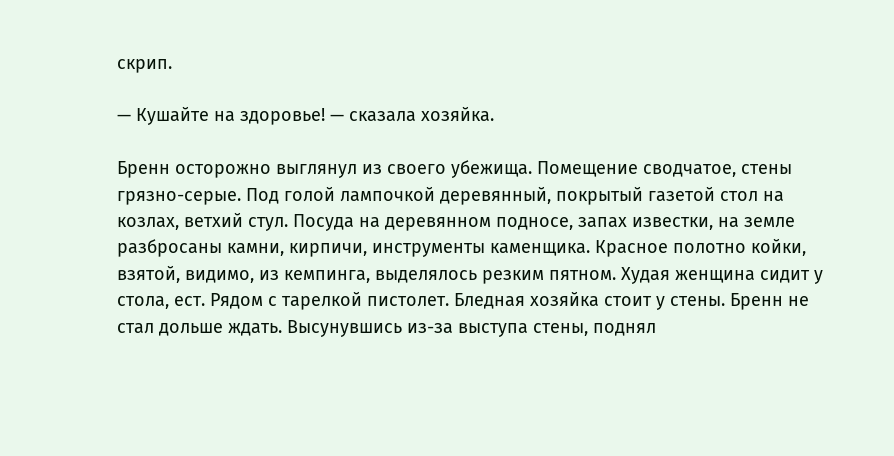скрип.

— Кушайте на здоровье! — сказала хозяйка.

Бренн осторожно выглянул из своего убежища. Помещение сводчатое, стены грязно-серые. Под голой лампочкой деревянный, покрытый газетой стол на козлах, ветхий стул. Посуда на деревянном подносе, запах известки, на земле разбросаны камни, кирпичи, инструменты каменщика. Красное полотно койки, взятой, видимо, из кемпинга, выделялось резким пятном. Худая женщина сидит у стола, ест. Рядом с тарелкой пистолет. Бледная хозяйка стоит у стены. Бренн не стал дольше ждать. Высунувшись из-за выступа стены, поднял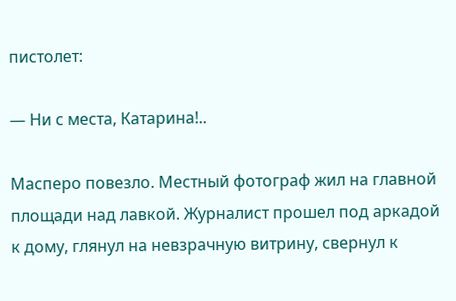пистолет:

— Ни с места, Катарина!..

Масперо повезло. Местный фотограф жил на главной площади над лавкой. Журналист прошел под аркадой к дому, глянул на невзрачную витрину, свернул к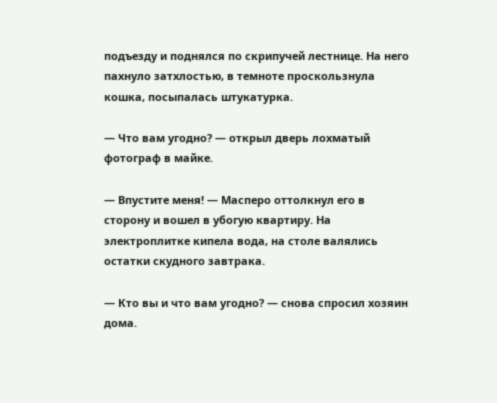подъезду и поднялся по скрипучей лестнице. На него пахнуло затхлостью, в темноте проскользнула кошка, посыпалась штукатурка.

— Что вам угодно? — открыл дверь лохматый фотограф в майке.

— Впустите меня! — Масперо оттолкнул его в сторону и вошел в убогую квартиру. На электроплитке кипела вода, на столе валялись остатки скудного завтрака.

— Кто вы и что вам угодно? — снова спросил хозяин дома.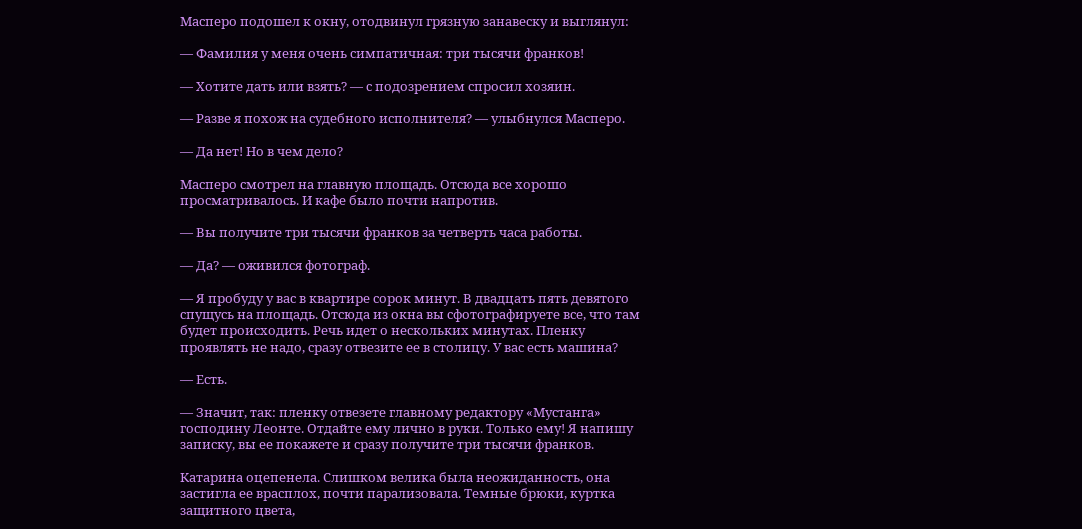Масперо подошел к окну, отодвинул грязную занавеску и выглянул:

— Фамилия у меня очень симпатичная: три тысячи франков!

— Хотите дать или взять? — с подозрением спросил хозяин.

— Разве я похож на судебного исполнителя? — улыбнулся Масперо.

— Да нет! Но в чем дело?

Масперо смотрел на главную площадь. Отсюда все хорошо просматривалось. И кафе было почти напротив.

— Вы получите три тысячи франков за четверть часа работы.

— Да? — оживился фотограф.

— Я пробуду у вас в квартире сорок минут. В двадцать пять девятого спущусь на площадь. Отсюда из окна вы сфотографируете все, что там будет происходить. Речь идет о нескольких минутах. Пленку проявлять не надо, сразу отвезите ее в столицу. У вас есть машина?

— Есть.

— Значит, так: пленку отвезете главному редактору «Мустанга» господину Леонте. Отдайте ему лично в руки. Только ему! Я напишу записку, вы ее покажете и сразу получите три тысячи франков.

Катарина оцепенела. Слишком велика была неожиданность, она застигла ее врасплох, почти парализовала. Темные брюки, куртка защитного цвета,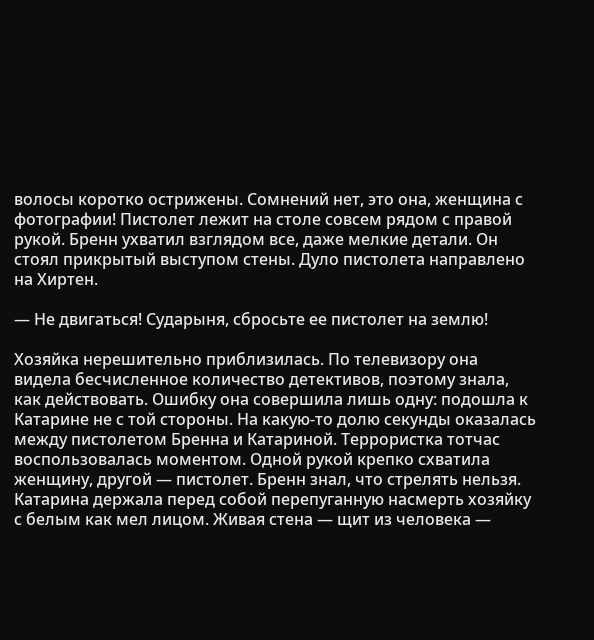волосы коротко острижены. Сомнений нет, это она, женщина с фотографии! Пистолет лежит на столе совсем рядом с правой рукой. Бренн ухватил взглядом все, даже мелкие детали. Он стоял прикрытый выступом стены. Дуло пистолета направлено на Хиртен.

— Не двигаться! Сударыня, сбросьте ее пистолет на землю!

Хозяйка нерешительно приблизилась. По телевизору она видела бесчисленное количество детективов, поэтому знала, как действовать. Ошибку она совершила лишь одну: подошла к Катарине не с той стороны. На какую-то долю секунды оказалась между пистолетом Бренна и Катариной. Террористка тотчас воспользовалась моментом. Одной рукой крепко схватила женщину, другой — пистолет. Бренн знал, что стрелять нельзя. Катарина держала перед собой перепуганную насмерть хозяйку с белым как мел лицом. Живая стена — щит из человека —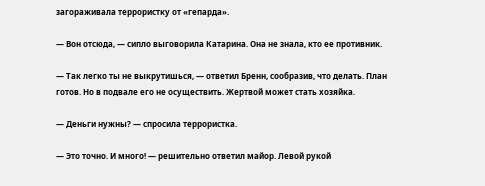загораживала террористку от «гепарда».

— Вон отсюда, — сипло выговорила Катарина. Она не знала, кто ее противник.

— Так легко ты не выкрутишься, — ответил Бренн, сообразив, что делать. План готов. Но в подвале его не осуществить. Жертвой может стать хозяйка.

— Деньги нужны? — спросила террористка.

— Это точно. И много! — решительно ответил майор. Левой рукой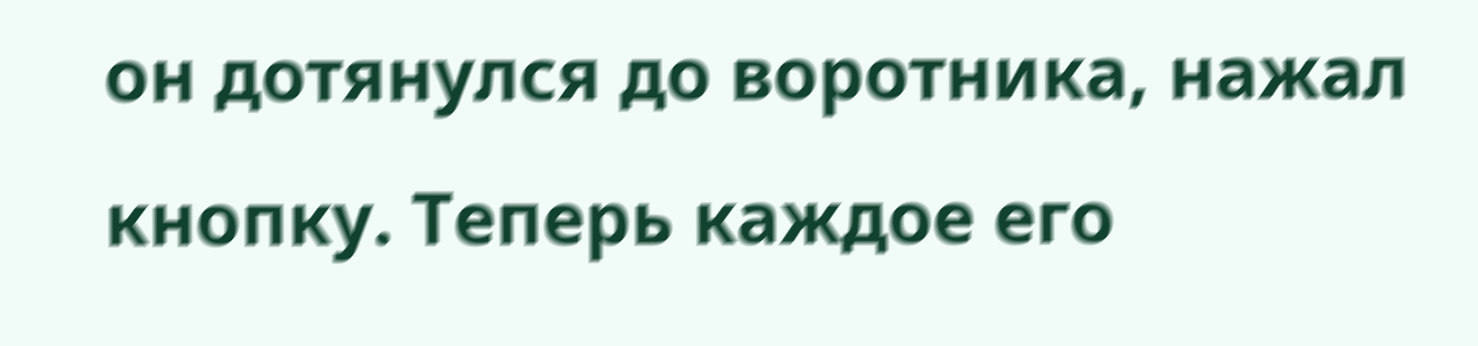он дотянулся до воротника, нажал кнопку. Теперь каждое его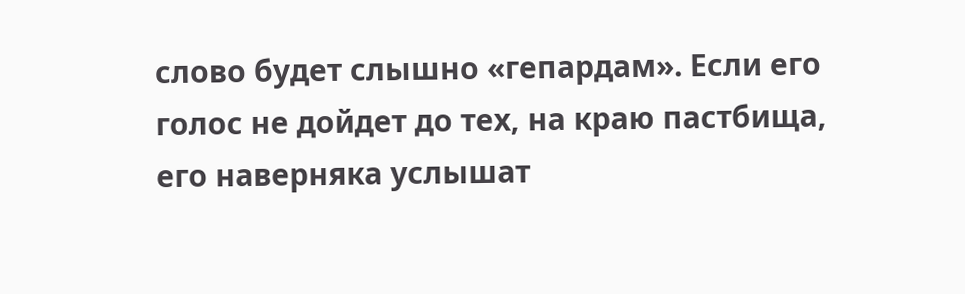слово будет слышно «гепардам». Если его голос не дойдет до тех, на краю пастбища, его наверняка услышат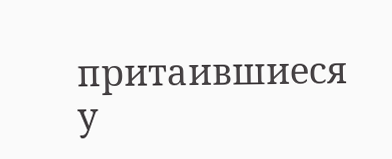притаившиеся у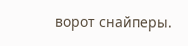ворот снайперы.